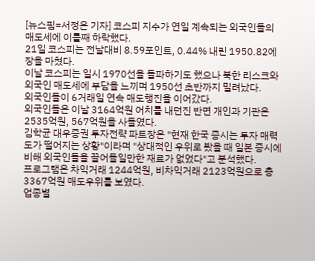[뉴스핌=서정은 기자] 코스피 지수가 연일 계속되는 외국인들의 매도세에 이틀째 하락했다.
21일 코스피는 전날대비 8.59포인트, 0.44% 내린 1950.82에 장을 마쳤다.
이날 코스피는 일시 1970선을 돌파하기도 했으나 북한 리스크와 외국인 매도세에 부담을 느끼며 1950선 초반까지 밀려났다.
외국인들이 6거래일 연속 매도행진을 이어갔다.
외국인들은 이날 3164억원 어치를 내던진 반면 개인과 기관은 2535억원, 567억원을 사들였다.
김학균 대우증권 투자전략 파트장은 "현재 한국 증시는 투자 매력도가 떨어지는 상황"이라며 "상대적인 우위로 봤을 때 일본 증시에 비해 외국인들을 끌어들일만한 재료가 없었다"고 분석했다.
프로그램은 차익거래 1244억원, 비차익거래 2123억원으로 총 3367억원 매도우위를 보였다.
업종별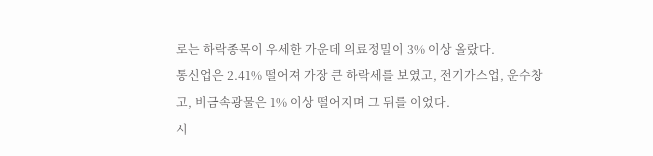로는 하락종목이 우세한 가운데 의료정밀이 3% 이상 올랐다.
통신업은 2.41% 떨어져 가장 큰 하락세를 보였고, 전기가스업, 운수창고, 비금속광물은 1% 이상 떨어지며 그 뒤를 이었다.
시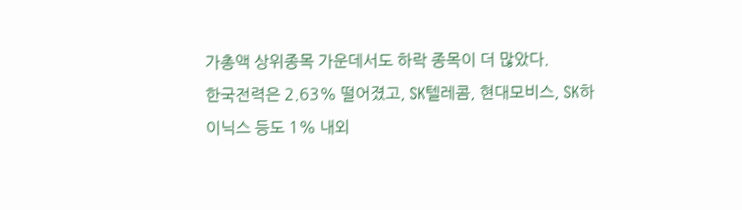가총액 상위종목 가운데서도 하락 종목이 더 많았다.
한국전력은 2.63% 떨어졌고, SK텔레콤, 현대모비스, SK하이닉스 등도 1% 내외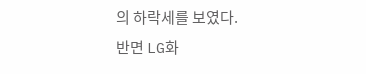의 하락세를 보였다.
반면 LG화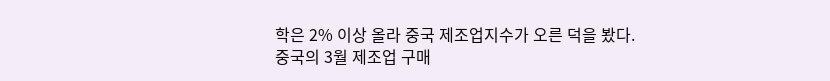학은 2% 이상 올라 중국 제조업지수가 오른 덕을 봤다.
중국의 3월 제조업 구매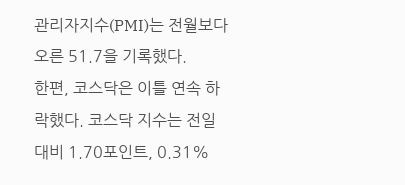관리자지수(PMI)는 전월보다 오른 51.7을 기록했다.
한편, 코스닥은 이틀 연속 하락했다. 코스닥 지수는 전일대비 1.70포인트, 0.31%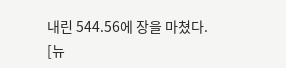내린 544.56에 장을 마쳤다.
[뉴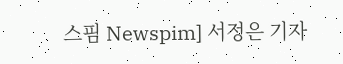스핌 Newspim] 서정은 기자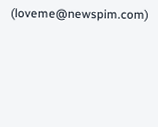(loveme@newspim.com)